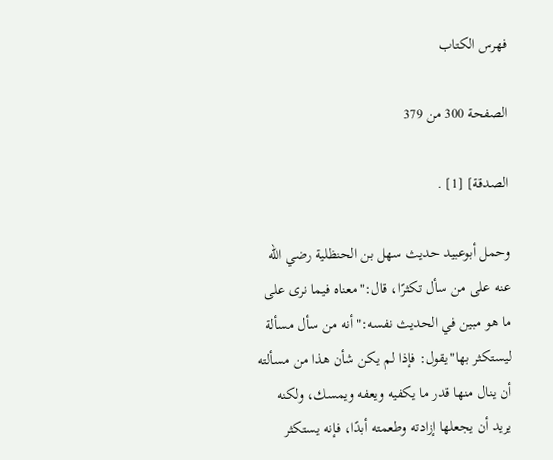فهرس الكتاب

الصفحة 300 من 379

الصدقة] [1] .

وحمل أبوعبيد حديث سهل بن الحنظلية رضي الله عنه على من سأل تكثرًا، قال:"معناه فيما نرى على ما هو مبين في الحديث نفسه:"أنه من سأل مسألة ليستكثر بها"يقول: فإذا لم يكن شأن هذا من مسألته أن ينال منها قدر ما يكفيه ويعفه ويمسك، ولكنه يريد أن يجعلها إزادته وطعمته أبدًا، فإنه يستكثر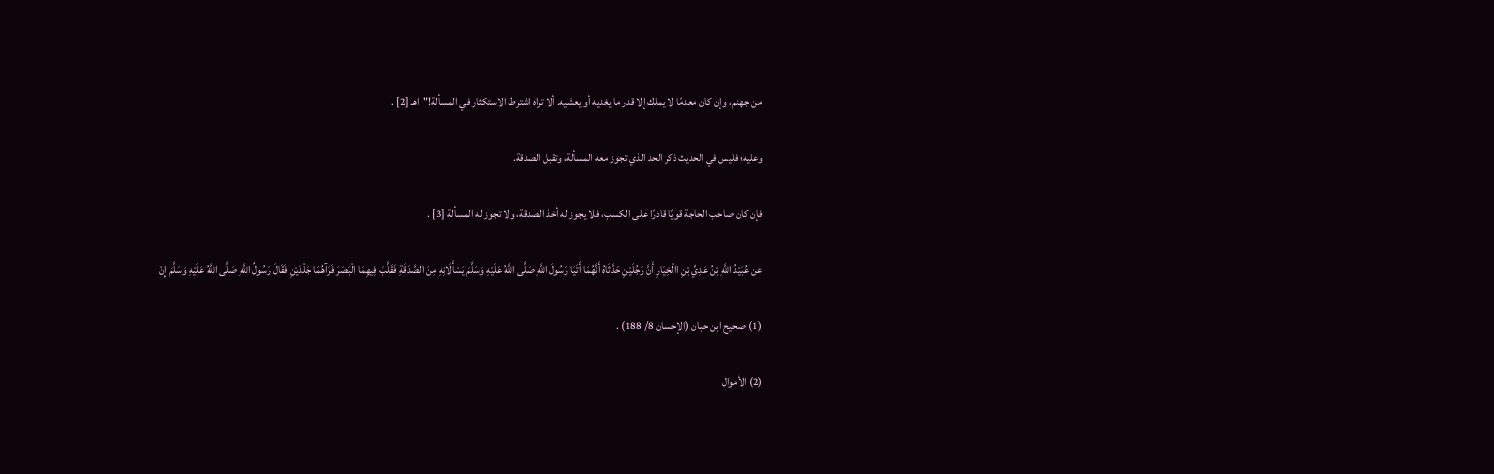من جهنم، وإن كان معدمًا لا يملك إلا قدر ما يغديه أو يعشيه. ألا تراه اشترط الاستكثار في المسألة!"اهـ [2] .

وعليه؛ فليس في الحديث ذكر الحد الذي تجوز معه المسألة، وتقبل الصدقة.

فإن كان صاحب الحاجة قويًا قادرًا على الكسب، فلا يجوز له أخذ الصدقة، ولا تجوز له المسألة [3] .

عن عُبَيْدُ اللَّهِ بْنُ عَدِيِّ بْنِ االْخِيَارِ أَنَّ رَجُلَيْنِ حَدَّثَاهُ أَنَّهُمَا أَتَيَا رَسُولَ اللَّهِ صَلَّى اللَّهُ عَلَيْهِ وَسَلَّمَ يَسْأَلَانِهِ مِنَ الصَّدَقَةِ فَقَلَّبَ فِيهِمَا الْبَصَرَ فَرَآهُمَا جَلْدَيْنِ فَقَالَ رَسُولُ اللَّهِ صَلَّى اللَّهُ عَلَيْهِ وَسَلَّمَ إِنْ

(1) صحيح ابن حبان (الإحسان 8/ 188) .

(2) الأموال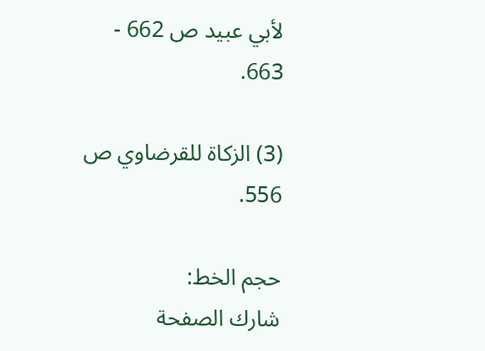لأبي عبيد ص 662 - 663.

(3) الزكاة للقرضاوي ص 556.

حجم الخط:
شارك الصفحة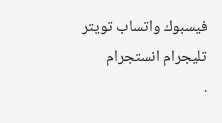فيسبوك واتساب تويتر تليجرام انستجرام
.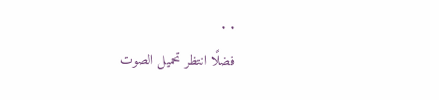. .
فضلًا انتظر تحميل الصوت